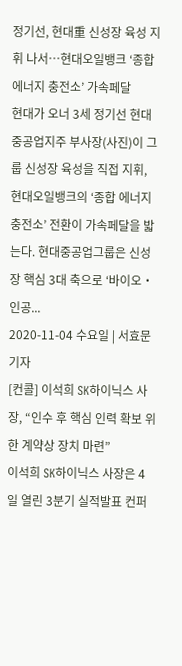정기선, 현대重 신성장 육성 지휘 나서…현대오일뱅크 ‘종합 에너지 충전소’ 가속페달
현대가 오너 3세 정기선 현대중공업지주 부사장(사진)이 그룹 신성장 육성을 직접 지휘, 현대오일뱅크의 ‘종합 에너지 충전소’ 전환이 가속페달을 밟는다. 현대중공업그룹은 신성장 핵심 3대 축으로 ‘바이오・인공...
2020-11-04 수요일 | 서효문 기자
[컨콜] 이석희 SK하이닉스 사장, “인수 후 핵심 인력 확보 위한 계약상 장치 마련”
이석희 SK하이닉스 사장은 4일 열린 3분기 실적발표 컨퍼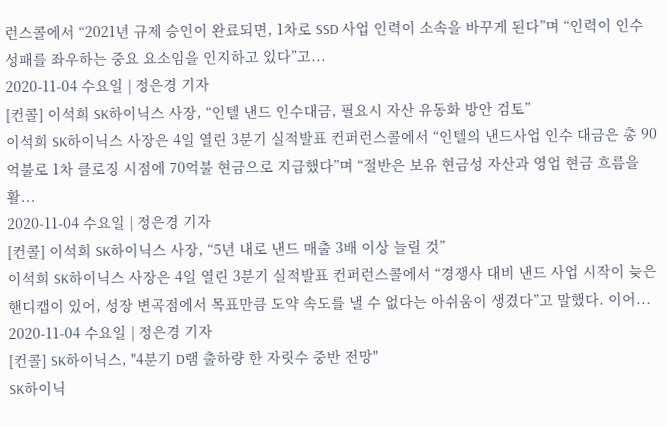런스콜에서 “2021년 규제 승인이 완료되면, 1차로 SSD 사업 인력이 소속을 바꾸게 된다”며 “인력이 인수 성패를 좌우하는 중요 요소임을 인지하고 있다”고...
2020-11-04 수요일 | 정은경 기자
[컨콜] 이석희 SK하이닉스 사장, “인텔 낸드 인수대금, 필요시 자산 유동화 방안 검토”
이석희 SK하이닉스 사장은 4일 열린 3분기 실적발표 컨퍼런스콜에서 “인텔의 낸드사업 인수 대금은 총 90억불로 1차 클로징 시점에 70억불 현금으로 지급했다”며 “절반은 보유 현금성 자산과 영업 현금 흐름을 활...
2020-11-04 수요일 | 정은경 기자
[컨콜] 이석희 SK하이닉스 사장, “5년 내로 낸드 매출 3배 이상 늘릴 것”
이석희 SK하이닉스 사장은 4일 열린 3분기 실적발표 컨퍼런스콜에서 “경쟁사 대비 낸드 사업 시작이 늦은 핸디캡이 있어, 성장 변곡점에서 목표만큼 도약 속도를 낼 수 없다는 아쉬움이 생겼다”고 말했다. 이어...
2020-11-04 수요일 | 정은경 기자
[컨콜] SK하이닉스, "4분기 D램 출하량 한 자릿수 중반 전망"
SK하이닉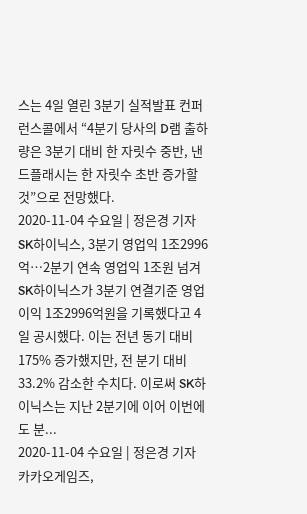스는 4일 열린 3분기 실적발표 컨퍼런스콜에서 “4분기 당사의 D램 출하량은 3분기 대비 한 자릿수 중반, 낸드플래시는 한 자릿수 초반 증가할 것”으로 전망했다.
2020-11-04 수요일 | 정은경 기자
SK하이닉스, 3분기 영업익 1조2996억…2분기 연속 영업익 1조원 넘겨
SK하이닉스가 3분기 연결기준 영업이익 1조2996억원을 기록했다고 4일 공시했다. 이는 전년 동기 대비 175% 증가했지만, 전 분기 대비 33.2% 감소한 수치다. 이로써 SK하이닉스는 지난 2분기에 이어 이번에도 분...
2020-11-04 수요일 | 정은경 기자
카카오게임즈,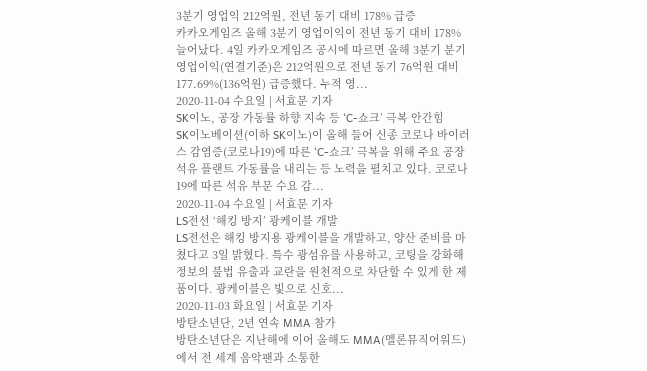3분기 영업익 212억원, 전년 동기 대비 178% 급증
카카오게임즈 올해 3분기 영업이익이 전년 동기 대비 178% 늘어났다. 4일 카카오게임즈 공시에 따르면 올해 3분기 분기 영업이익(연결기준)은 212억원으로 전년 동기 76억원 대비 177.69%(136억원) 급증했다. 누적 영...
2020-11-04 수요일 | 서효문 기자
SK이노, 공장 가동률 하향 지속 등 ‘C-쇼크’ 극복 안간힘
SK이노베이션(이하 SK이노)이 올해 들어 신종 코로나 바이러스 감염증(코로나19)에 따른 ‘C-쇼크’ 극복을 위해 주요 공장 석유 플랜트 가동률을 내리는 등 노력을 펼치고 있다. 코로나19에 따른 석유 부문 수요 감...
2020-11-04 수요일 | 서효문 기자
LS전선 ‘해킹 방지’ 광케이블 개발
LS전선은 해킹 방지용 광케이블을 개발하고, 양산 준비를 마쳤다고 3일 밝혔다. 특수 광섬유를 사용하고, 코팅을 강화해 정보의 불법 유출과 교란을 원천적으로 차단할 수 있게 한 제품이다. 광케이블은 빛으로 신호...
2020-11-03 화요일 | 서효문 기자
방탄소년단, 2년 연속 MMA 참가
방탄소년단은 지난해에 이어 올해도 MMA(멜론뮤직어워드)에서 전 세계 음악팬과 소통한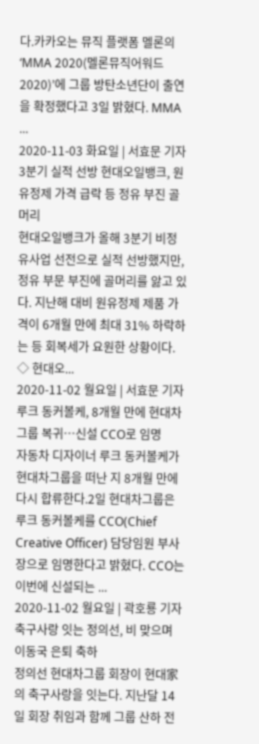다.카카오는 뮤직 플랫폼 멜론의 ‘MMA 2020(멜론뮤직어워드 2020)’에 그룹 방탄소년단이 출연을 확정했다고 3일 밝혔다. MMA ...
2020-11-03 화요일 | 서효문 기자
3분기 실적 선방 현대오일뱅크, 원유정제 가격 급락 등 정유 부진 골머리
현대오일뱅크가 올해 3분기 비정유사업 선전으로 실적 선방했지만, 정유 부문 부진에 골머리를 앓고 있다. 지난해 대비 원유정제 제품 가격이 6개월 만에 최대 31% 하락하는 등 회복세가 요원한 상황이다. ◇ 현대오...
2020-11-02 월요일 | 서효문 기자
루크 동커볼케, 8개월 만에 현대차그룹 복귀…신설 CCO로 임명
자동차 디자이너 루크 동커볼케가 현대차그룹을 떠난 지 8개월 만에 다시 합류한다.2일 현대차그룹은 루크 동커볼케를 CCO(Chief Creative Officer) 담당임원 부사장으로 임명한다고 밝혔다. CCO는 이번에 신설되는 ...
2020-11-02 월요일 | 곽호룡 기자
축구사랑 잇는 정의선, 비 맞으며 이동국 은퇴 축하
정의선 현대차그룹 회장이 현대家의 축구사랑을 잇는다. 지난달 14일 회장 취임과 함께 그룹 산하 전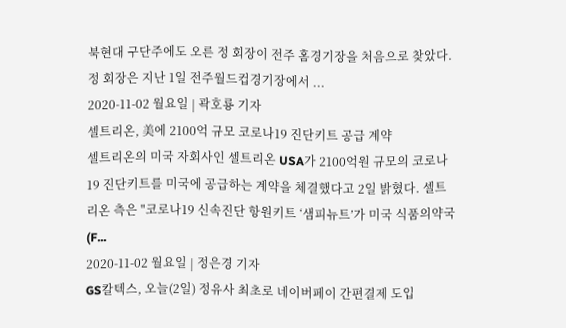북현대 구단주에도 오른 정 회장이 전주 홈경기장을 처음으로 찾았다. 정 회장은 지난 1일 전주월드컵경기장에서 ...
2020-11-02 월요일 | 곽호룡 기자
셀트리온, 美에 2100억 규모 코로나19 진단키트 공급 계약
셀트리온의 미국 자회사인 셀트리온 USA가 2100억원 규모의 코로나19 진단키트를 미국에 공급하는 계약을 체결했다고 2일 밝혔다. 셀트리온 측은 "코로나19 신속진단 항원키트 ‘샘피뉴트’가 미국 식품의약국(F...
2020-11-02 월요일 | 정은경 기자
GS칼텍스, 오늘(2일) 정유사 최초로 네이버페이 간편결제 도입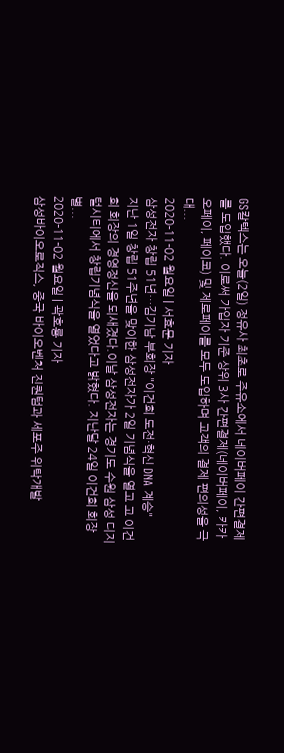GS칼텍스는 오늘(2일) 정유사 최초로 주유소에서 네이버페이 간편결제를 도입했다. 이로써 가입자 기준 상위 3사 간편결제(네이버페이, 카카오페이, 페이코) 및 제로페이를 모두 도입하며 고객의 결제 편의성을 극대...
2020-11-02 월요일 | 서효문 기자
삼성전자 창립 51년…김기남 부회장 "이건희 도전·혁신 DNA 계승"
지난 1일 창립 51주년을 맞이한 삼성전자가 2일 기념식을 열고 고 이건희 회장의 경영정신을 되새겼다.이날 삼성전자는 경기도 수원 삼성 디지털시티에서 창립기념식을 열었다고 밝혔다. 지난달 24일 이건희 회장 별...
2020-11-02 월요일 | 곽호룡 기자
삼성바이오로직스, 중국 바이오벤처 진퀀텀과 세포주 위탁개발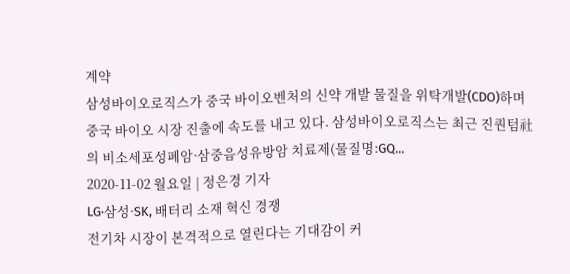계약
삼성바이오로직스가 중국 바이오벤처의 신약 개발 물질을 위탁개발(CDO)하며 중국 바이오 시장 진출에 속도를 내고 있다. 삼성바이오로직스는 최근 진퀀텀社의 비소세포성폐암·삼중음성유방암 치료제(물질명:GQ...
2020-11-02 월요일 | 정은경 기자
LG·삼성·SK, 배터리 소재 혁신 경쟁
전기차 시장이 본격적으로 열린다는 기대감이 커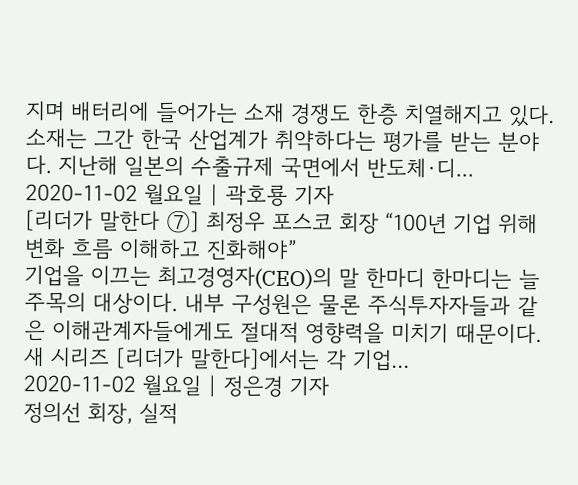지며 배터리에 들어가는 소재 경쟁도 한층 치열해지고 있다.소재는 그간 한국 산업계가 취약하다는 평가를 받는 분야다. 지난해 일본의 수출규제 국면에서 반도체·디...
2020-11-02 월요일 | 곽호룡 기자
[리더가 말한다 ⑦] 최정우 포스코 회장 “100년 기업 위해 변화 흐름 이해하고 진화해야”
기업을 이끄는 최고경영자(CEO)의 말 한마디 한마디는 늘 주목의 대상이다. 내부 구성원은 물론 주식투자자들과 같은 이해관계자들에게도 절대적 영향력을 미치기 때문이다. 새 시리즈 [리더가 말한다]에서는 각 기업...
2020-11-02 월요일 | 정은경 기자
정의선 회장, 실적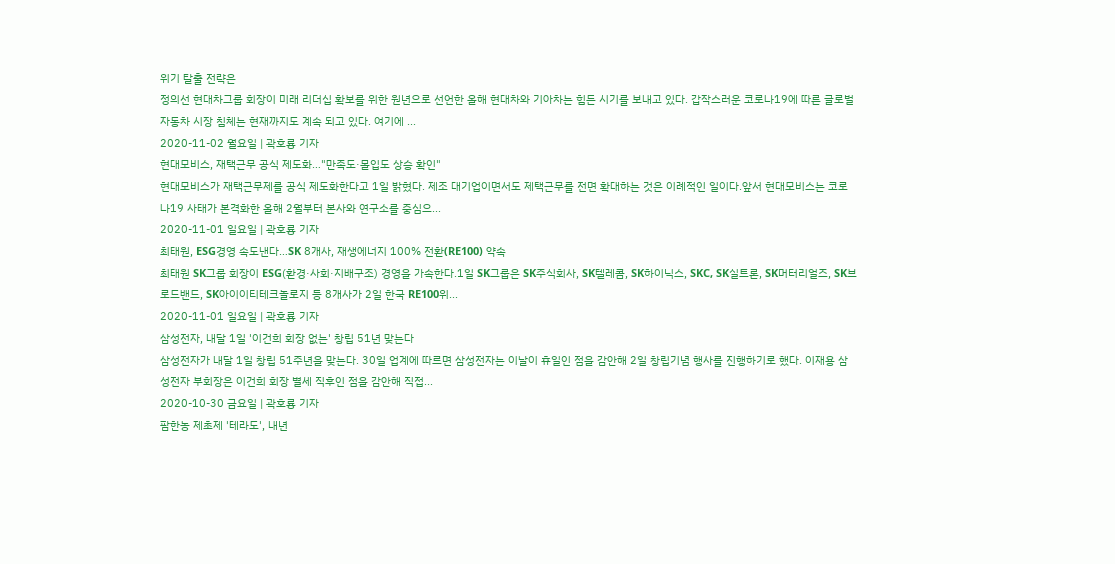위기 탈출 전략은
정의선 현대차그룹 회장이 미래 리더십 확보를 위한 원년으로 선언한 올해 현대차와 기아차는 힘든 시기를 보내고 있다. 갑작스러운 코로나19에 따른 글로벌 자동차 시장 침체는 현재까지도 계속 되고 있다. 여기에 ...
2020-11-02 월요일 | 곽호룡 기자
현대모비스, 재택근무 공식 제도화…"만족도·몰입도 상승 확인"
현대모비스가 재택근무제를 공식 제도화한다고 1일 밝혔다. 제조 대기업이면서도 제택근무를 전면 확대하는 것은 이례적인 일이다.앞서 현대모비스는 코로나19 사태가 본격화한 올해 2월부터 본사와 연구소를 중심으...
2020-11-01 일요일 | 곽호룡 기자
최태원, ESG경영 속도낸다…SK 8개사, 재생에너지 100% 전환(RE100) 약속
최태원 SK그룹 회장이 ESG(환경·사회·지배구조) 경영을 가속한다.1일 SK그룹은 SK주식회사, SK텔레콤, SK하이닉스, SKC, SK실트론, SK머터리얼즈, SK브로드밴드, SK아이이티테크놀로지 등 8개사가 2일 한국 RE100위...
2020-11-01 일요일 | 곽호룡 기자
삼성전자, 내달 1일 '이건희 회장 없는' 창립 51년 맞는다
삼성전자가 내달 1일 창립 51주년을 맞는다. 30일 업계에 따르면 삼성전자는 이날이 휴일인 점을 감안해 2일 창립기념 행사를 진행하기로 했다. 이재용 삼성전자 부회장은 이건희 회장 별세 직후인 점을 감안해 직접...
2020-10-30 금요일 | 곽호룡 기자
팜한농 제초제 '테라도', 내년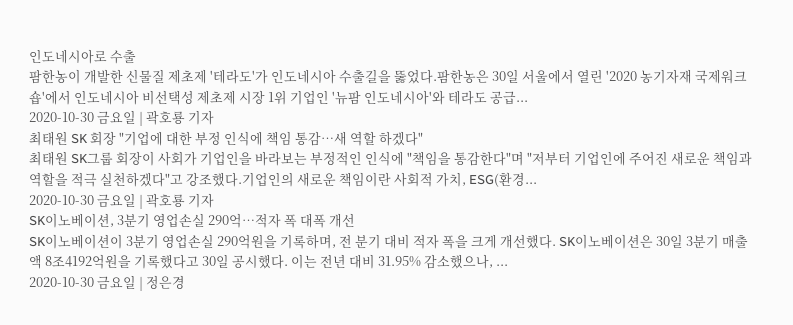인도네시아로 수출
팜한농이 개발한 신물질 제초제 '테라도'가 인도네시아 수출길을 뚫었다.팜한농은 30일 서울에서 열린 '2020 농기자재 국제워크숍'에서 인도네시아 비선택성 제초제 시장 1위 기업인 '뉴팜 인도네시아'와 테라도 공급...
2020-10-30 금요일 | 곽호룡 기자
최태원 SK 회장 "기업에 대한 부정 인식에 책임 통감…새 역할 하겠다"
최태원 SK그룹 회장이 사회가 기업인을 바라보는 부정적인 인식에 "책임을 통감한다"며 "저부터 기업인에 주어진 새로운 책임과 역할을 적극 실천하겠다"고 강조했다.기업인의 새로운 책임이란 사회적 가치, ESG(환경...
2020-10-30 금요일 | 곽호룡 기자
SK이노베이션, 3분기 영업손실 290억…적자 폭 대폭 개선
SK이노베이션이 3분기 영업손실 290억원을 기록하며, 전 분기 대비 적자 폭을 크게 개선했다. SK이노베이션은 30일 3분기 매출액 8조4192억원을 기록했다고 30일 공시했다. 이는 전년 대비 31.95% 감소했으나, ...
2020-10-30 금요일 | 정은경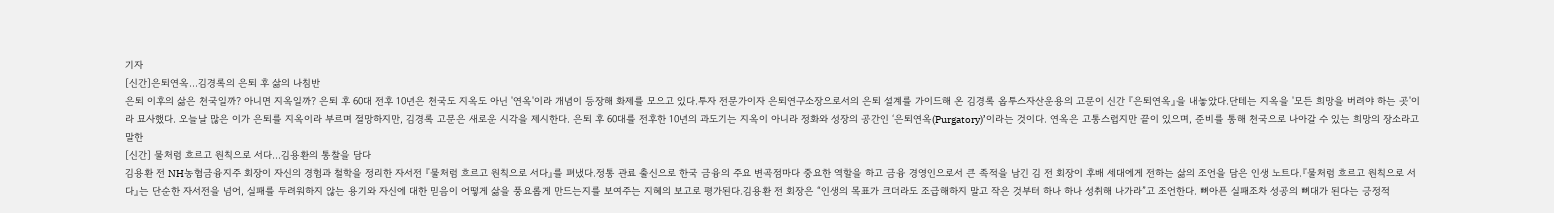기자
[신간]은퇴연옥…김경록의 은퇴 후 삶의 나침반
은퇴 이후의 삶은 천국일까? 아니면 지옥일까? 은퇴 후 60대 전후 10년은 천국도 지옥도 아닌 '연옥'이라 개념이 등장해 화제를 모으고 있다.투자 전문가이자 은퇴연구소장으로서의 은퇴 설계를 가이드해 온 김경록 옵투스자산운용의 고문이 신간 『은퇴연옥』을 내놓았다.단테는 지옥을 '모든 희망을 버려야 하는 곳'이라 묘사했다. 오늘날 많은 이가 은퇴를 지옥이라 부르며 절망하지만, 김경록 고문은 새로운 시각을 제시한다. 은퇴 후 60대를 전후한 10년의 과도기는 지옥이 아니라 정화와 성장의 공간인 ‘은퇴연옥(Purgatory)’이라는 것이다. 연옥은 고통스럽지만 끝이 있으며, 준비를 통해 천국으로 나아갈 수 있는 희망의 장소라고 말한
[신간] 물처럼 흐르고 원칙으로 서다…김용환의 통찰을 담다
김용환 전 NH농협금융지주 회장이 자신의 경험과 철학을 정리한 자서전 『물처럼 흐르고 원칙으로 서다』를 펴냈다.정통 관료 출신으로 한국 금융의 주요 변곡점마다 중요한 역할을 하고 금융 경영인으로서 큰 족적을 남긴 김 전 회장이 후배 세대에게 전하는 삶의 조언을 담은 인생 노트다.『물처럼 흐르고 원칙으로 서다』는 단순한 자서전을 넘어, 실패를 두려워하지 않는 용기와 자신에 대한 믿음이 어떻게 삶을 풍요롭게 만드는지를 보여주는 지혜의 보고로 평가된다.김용환 전 회장은 “인생의 목표가 크더라도 조급해하지 말고 작은 것부터 하나 하나 성취해 나가라”고 조언한다. 뼈아픈 실패조차 성공의 뼈대가 된다는 긍정적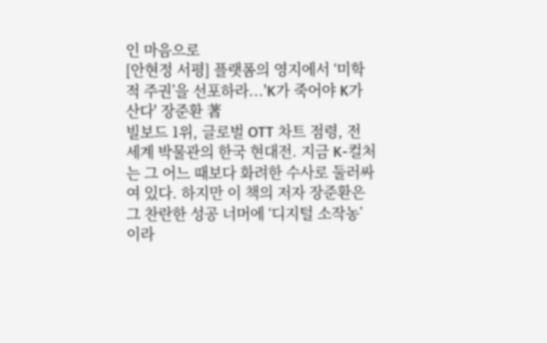인 마음으로
[안현정 서평] 플랫폼의 영지에서 ‘미학적 주권’을 선포하라...'K가 죽어야 K가 산다' 장준환 著
빌보드 1위, 글로벌 OTT 차트 점령, 전 세계 박물관의 한국 현대전. 지금 K-컬처는 그 어느 때보다 화려한 수사로 둘러싸여 있다. 하지만 이 책의 저자 장준환은 그 찬란한 성공 너머에 ‘디지털 소작농’ 이라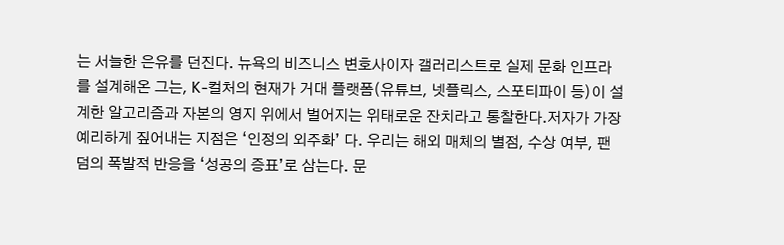는 서늘한 은유를 던진다. 뉴욕의 비즈니스 변호사이자 갤러리스트로 실제 문화 인프라를 설계해온 그는, K-컬처의 현재가 거대 플랫폼(유튜브, 넷플릭스, 스포티파이 등)이 설계한 알고리즘과 자본의 영지 위에서 벌어지는 위태로운 잔치라고 통찰한다.저자가 가장 예리하게 짚어내는 지점은 ‘인정의 외주화’ 다. 우리는 해외 매체의 별점, 수상 여부, 팬덤의 폭발적 반응을 ‘성공의 증표’로 삼는다. 문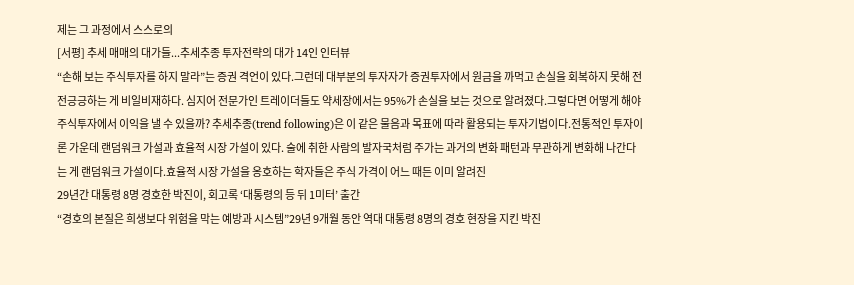제는 그 과정에서 스스로의
[서평] 추세 매매의 대가들...추세추종 투자전략의 대가 14인 인터뷰
“손해 보는 주식투자를 하지 말라”는 증권 격언이 있다.그런데 대부분의 투자자가 증권투자에서 원금을 까먹고 손실을 회복하지 못해 전전긍긍하는 게 비일비재하다. 심지어 전문가인 트레이더들도 약세장에서는 95%가 손실을 보는 것으로 알려졌다.그렇다면 어떻게 해야 주식투자에서 이익을 낼 수 있을까? 추세추종(trend following)은 이 같은 물음과 목표에 따라 활용되는 투자기법이다.전통적인 투자이론 가운데 랜덤워크 가설과 효율적 시장 가설이 있다. 술에 취한 사람의 발자국처럼 주가는 과거의 변화 패턴과 무관하게 변화해 나간다는 게 랜덤워크 가설이다.효율적 시장 가설을 옹호하는 학자들은 주식 가격이 어느 때든 이미 알려진
29년간 대통령 8명 경호한 박진이, 회고록 ‘대통령의 등 뒤 1미터’ 출간
“경호의 본질은 희생보다 위험을 막는 예방과 시스템”29년 9개월 동안 역대 대통령 8명의 경호 현장을 지킨 박진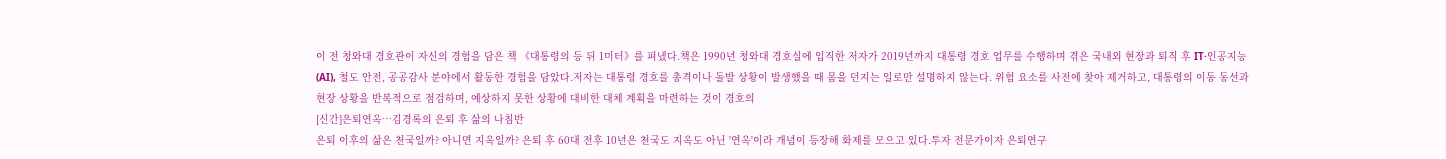이 전 청와대 경호관이 자신의 경험을 담은 책 《대통령의 등 뒤 1미터》를 펴냈다.책은 1990년 청와대 경호실에 입직한 저자가 2019년까지 대통령 경호 업무를 수행하며 겪은 국내외 현장과 퇴직 후 IT·인공지능(AI), 철도 안전, 공공감사 분야에서 활동한 경험을 담았다.저자는 대통령 경호를 총격이나 돌발 상황이 발생했을 때 몸을 던지는 일로만 설명하지 않는다. 위험 요소를 사전에 찾아 제거하고, 대통령의 이동 동선과 현장 상황을 반복적으로 점검하며, 예상하지 못한 상황에 대비한 대체 계획을 마련하는 것이 경호의
[신간]은퇴연옥…김경록의 은퇴 후 삶의 나침반
은퇴 이후의 삶은 천국일까? 아니면 지옥일까? 은퇴 후 60대 전후 10년은 천국도 지옥도 아닌 '연옥'이라 개념이 등장해 화제를 모으고 있다.투자 전문가이자 은퇴연구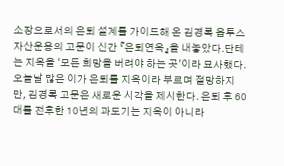소장으로서의 은퇴 설계를 가이드해 온 김경록 옵투스자산운용의 고문이 신간 『은퇴연옥』을 내놓았다.단테는 지옥을 '모든 희망을 버려야 하는 곳'이라 묘사했다. 오늘날 많은 이가 은퇴를 지옥이라 부르며 절망하지만, 김경록 고문은 새로운 시각을 제시한다. 은퇴 후 60대를 전후한 10년의 과도기는 지옥이 아니라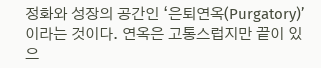정화와 성장의 공간인 ‘은퇴연옥(Purgatory)’이라는 것이다. 연옥은 고통스럽지만 끝이 있으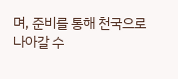며, 준비를 통해 천국으로 나아갈 수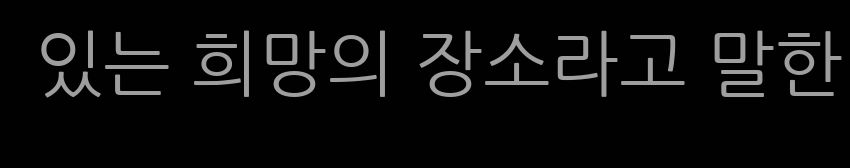있는 희망의 장소라고 말한